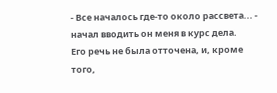- Все началось где-то около рассвета... - начал вводить он меня в курс дела.
Его речь не была отточена, и, кроме того,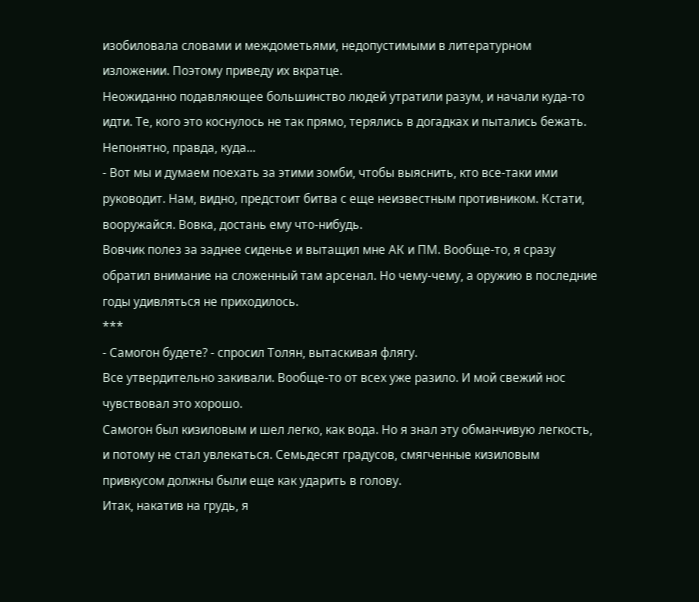изобиловала словами и междометьями, недопустимыми в литературном изложении. Поэтому приведу их вкратце.
Неожиданно подавляющее большинство людей утратили разум, и начали куда-то идти. Те, кого это коснулось не так прямо, терялись в догадках и пытались бежать. Непонятно, правда, куда...
- Вот мы и думаем поехать за этими зомби, чтобы выяснить, кто все-таки ими руководит. Нам, видно, предстоит битва с еще неизвестным противником. Кстати, вооружайся. Вовка, достань ему что-нибудь.
Вовчик полез за заднее сиденье и вытащил мне АК и ПМ. Вообще-то, я сразу обратил внимание на сложенный там арсенал. Но чему-чему, а оружию в последние годы удивляться не приходилось.
***
- Самогон будете? - спросил Толян, вытаскивая флягу.
Все утвердительно закивали. Вообще-то от всех уже разило. И мой свежий нос чувствовал это хорошо.
Самогон был кизиловым и шел легко, как вода. Но я знал эту обманчивую легкость, и потому не стал увлекаться. Семьдесят градусов, смягченные кизиловым привкусом должны были еще как ударить в голову.
Итак, накатив на грудь, я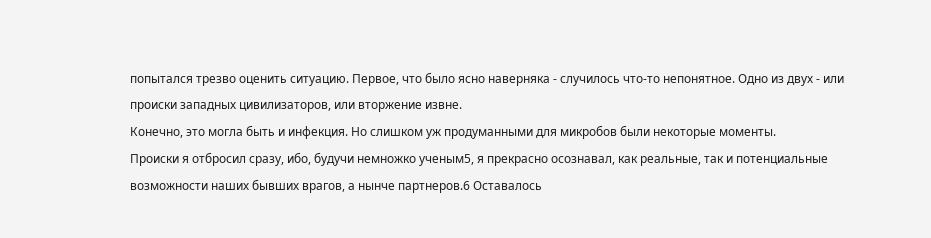попытался трезво оценить ситуацию. Первое, что было ясно наверняка - случилось что-то непонятное. Одно из двух - или происки западных цивилизаторов, или вторжение извне.
Конечно, это могла быть и инфекция. Но слишком уж продуманными для микробов были некоторые моменты.
Происки я отбросил сразу, ибо, будучи немножко ученым5, я прекрасно осознавал, как реальные, так и потенциальные возможности наших бывших врагов, а нынче партнеров.6 Оставалось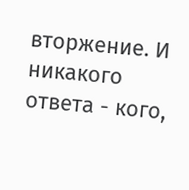вторжение. И никакого ответа - кого,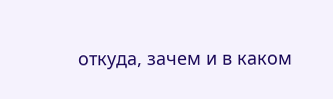откуда, зачем и в каком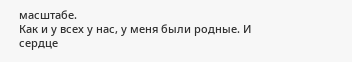масштабе.
Как и у всех у нас, у меня были родные. И сердце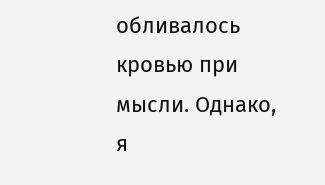обливалось кровью при мысли. Однако, я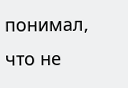понимал, что не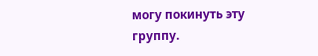могу покинуть эту группу.